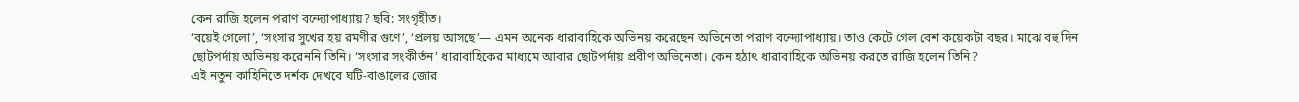কেন রাজি হলেন পরাণ বন্দ্যোপাধ্যায়? ছবি: সংগৃহীত।
‘বয়েই গেলো’, ‘সংসার সুখের হয় রমণীর গুণে’, ‘প্রলয় আসছে’— এমন অনেক ধারাবাহিকে অভিনয় করেছেন অভিনেতা পরাণ বন্দ্যোপাধ্যায়। তাও কেটে গেল বেশ কয়েকটা বছর। মাঝে বহু দিন ছোটপর্দায় অভিনয় করেননি তিনি। ‘সংসার সংকীর্তন’ ধারাবাহিকের মাধ্যমে আবার ছোটপর্দায় প্রবীণ অভিনেতা। কেন হঠাৎ ধারাবাহিকে অভিনয় করতে রাজি হলেন তিনি?
এই নতুন কাহিনিতে দর্শক দেখবে ঘটি-বাঙালের জোর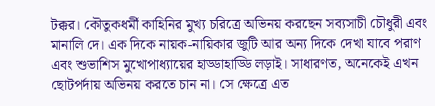টক্কর। কৌতুকধর্মী কাহিনির মুখ্য চরিত্রে অভিনয় করছেন সব্যসাচী চৌধুরী এবং মানালি দে। এক দিকে নায়ক-নায়িকার জুটি আর অন্য দিকে দেখা যাবে পরাণ এবং শুভাশিস মুখোপাধ্যায়ের হাড্ডাহাড্ডি লড়াই। সাধারণত, অনেকেই এখন ছোটপর্দায় অভিনয় করতে চান না। সে ক্ষেত্রে এত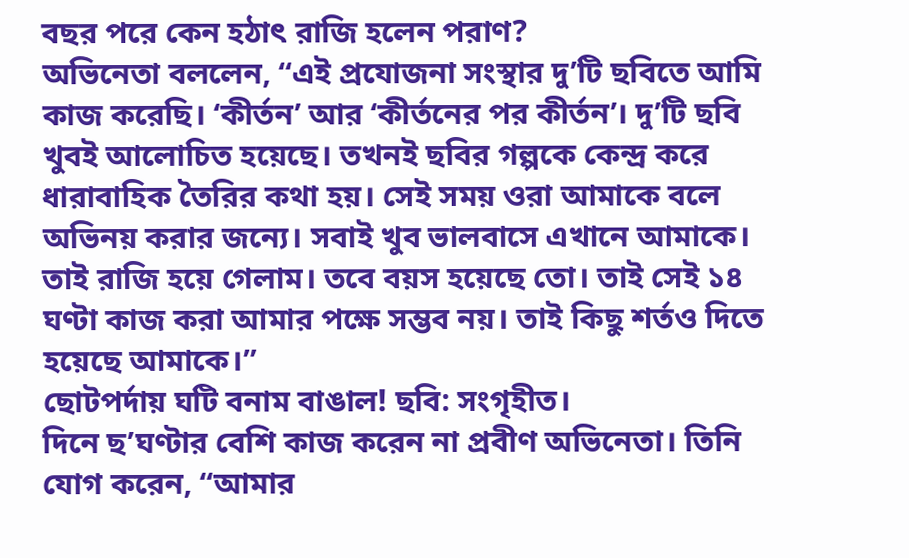বছর পরে কেন হঠাৎ রাজি হলেন পরাণ?
অভিনেতা বললেন, “এই প্রযোজনা সংস্থার দু’টি ছবিতে আমি কাজ করেছি। ‘কীর্তন’ আর ‘কীর্তনের পর কীর্তন’। দু’টি ছবি খুবই আলোচিত হয়েছে। তখনই ছবির গল্পকে কেন্দ্র করে ধারাবাহিক তৈরির কথা হয়। সেই সময় ওরা আমাকে বলে অভিনয় করার জন্যে। সবাই খুব ভালবাসে এখানে আমাকে। তাই রাজি হয়ে গেলাম। তবে বয়স হয়েছে তো। তাই সেই ১৪ ঘণ্টা কাজ করা আমার পক্ষে সম্ভব নয়। তাই কিছু শর্তও দিতে হয়েছে আমাকে।”
ছোটপর্দায় ঘটি বনাম বাঙাল! ছবি: সংগৃহীত।
দিনে ছ’ঘণ্টার বেশি কাজ করেন না প্রবীণ অভিনেতা। তিনি যোগ করেন, “আমার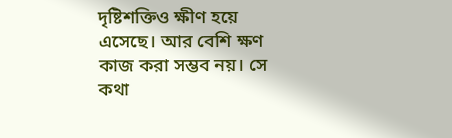দৃষ্টিশক্তিও ক্ষীণ হয়ে এসেছে। আর বেশি ক্ষণ কাজ করা সম্ভব নয়। সে কথা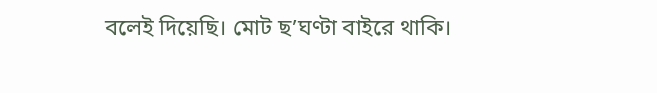বলেই দিয়েছি। মোট ছ’ঘণ্টা বাইরে থাকি।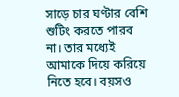সাড়ে চার ঘণ্টার বেশি শুটিং করতে পারব না। তার মধ্যেই আমাকে দিয়ে করিয়ে নিতে হবে। বয়সও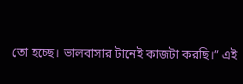তো হচ্ছে। ভালবাসার টানেই কাজটা করছি।” এই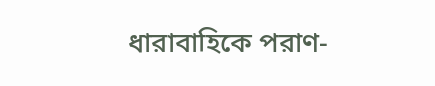ধারাবাহিকে পরাণ-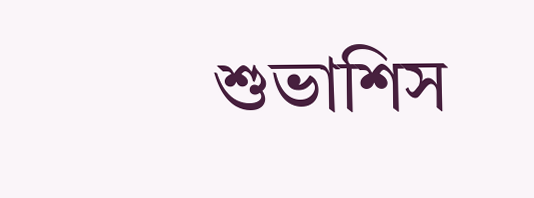শুভাশিস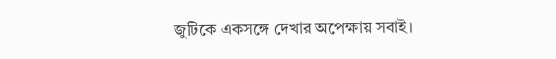জুটিকে একসঙ্গে দেখার অপেক্ষায় সবাই।